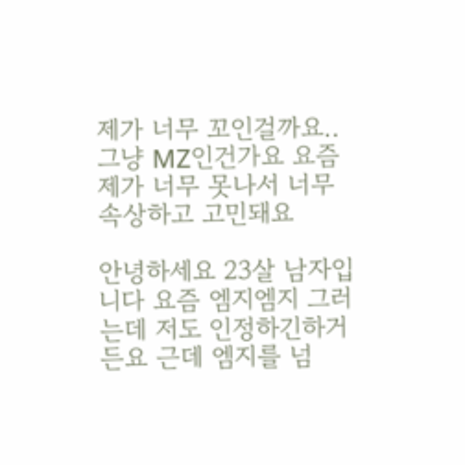제가 너무 꼬인걸까요.. 그냥 MZ인건가요 요즘 제가 너무 못나서 너무 속상하고 고민돼요

안녕하세요 23살 남자입니다 요즘 엠지엠지 그러는데 저도 인정하긴하거든요 근데 엠지를 넘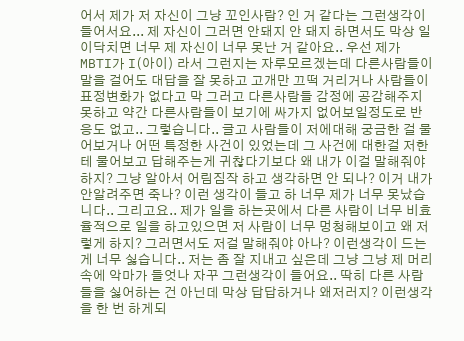어서 제가 저 자신이 그냥 꼬인사람? 인 거 같다는 그런생각이들어서요... 제 자신이 그러면 안돼지 안 돼지 하면서도 막상 일이닥치면 너무 제 자신이 너무 못난 거 같아요.. 우선 제가 MBTI가 I(아이) 라서 그런지는 자루모르겠는데 다른사람들이 말을 걸어도 대답을 잘 못하고 고개만 끄떡 거리거나 사람들이 표정변화가 없다고 막 그러고 다른사람들 감정에 공감해주지 못하고 약간 다른사람들이 보기에 싸가지 없어보일정도로 반응도 없고.. 그렇습니다.. 글고 사람들이 저에대해 궁금한 걸 물어보거나 어떤 특정한 사건이 있었는데 그 사건에 대한걸 저한테 물어보고 답해주는게 귀찮다기보다 왜 내가 이걸 말해줘야하지? 그냥 알아서 어림짐작 하고 생각하면 안 되나? 이거 내가 안알려주면 죽나? 이런 생각이 들고 하 너무 제가 너무 못났습니다.. 그리고요.. 제가 일을 하는곳에서 다른 사람이 너무 비효율적으로 일을 하고있으면 저 사람이 너무 멍청해보이고 왜 저렇게 하지? 그러면서도 저걸 말해줘야 아나? 이런생각이 드는게 너무 싫습니다.. 저는 좀 잘 지내고 싶은데 그냥 그냥 제 머리속에 악마가 들엇나 자꾸 그런생각이 들어요.. 딱히 다른 사람들을 싫어하는 건 아닌데 막상 답답하거나 왜저러지? 이런생각을 한 번 하게되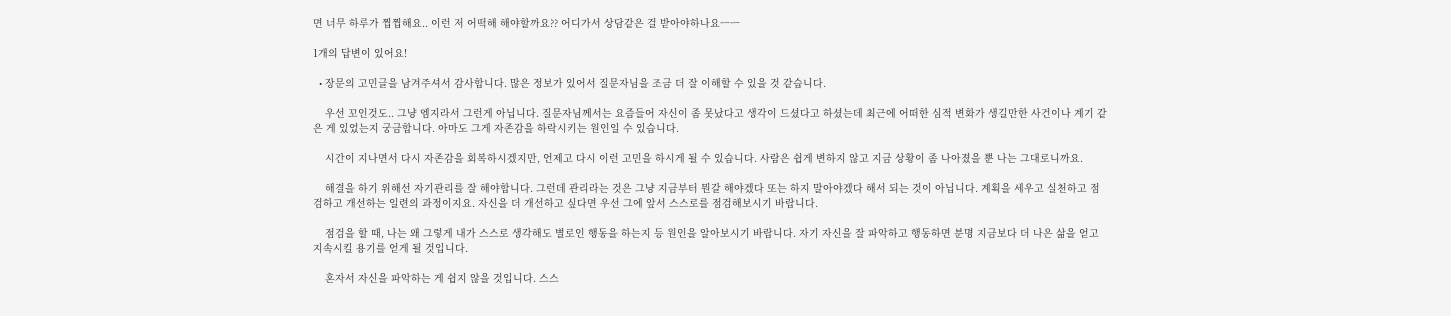면 너무 하루가 찝찝해요.. 이런 저 어떡해 해야할까요?? 어디가서 상담같은 걸 받아야하나요ㅡㅡ

1개의 답변이 있어요!

  • 장문의 고민글을 남겨주셔서 감사합니다. 많은 정보가 있어서 질문자님을 조금 더 잘 이해할 수 있을 것 같습니다.

    우선 꼬인것도.. 그냥 엠지라서 그런게 아닙니다. 질문자님께서는 요즘들어 자신이 좀 못났다고 생각이 드셨다고 하셨는데 최근에 어떠한 심적 변화가 생길만한 사건이나 계기 같은 게 있었는지 궁금합니다. 아마도 그게 자존감을 하락시키는 원인일 수 있습니다.

    시간이 지나면서 다시 자존감을 회복하시겠지만, 언제고 다시 이런 고민을 하시게 될 수 있습니다. 사람은 쉽게 변하지 않고 지금 상황이 좀 나아졌을 뿐 나는 그대로니까요.

    해결을 하기 위해선 자기관리를 잘 해야합니다. 그런데 관리라는 것은 그냥 지금부터 뭔갈 해야겠다 또는 하지 말아야겠다 해서 되는 것이 아닙니다. 계획을 세우고 실천하고 점검하고 개선하는 일련의 과정이지요. 자신을 더 개선하고 싶다면 우선 그에 앞서 스스로를 점검해보시기 바랍니다.

    점검을 할 때, 나는 왜 그렇게 내가 스스로 생각해도 별로인 행동을 하는지 등 원인을 알아보시기 바랍니다. 자기 자신을 잘 파악하고 행동하면 분명 지금보다 더 나은 삶을 얻고 지속시킬 용기를 얻게 될 것입니다.

    혼자서 자신을 파악하는 게 쉽지 않을 것입니다. 스스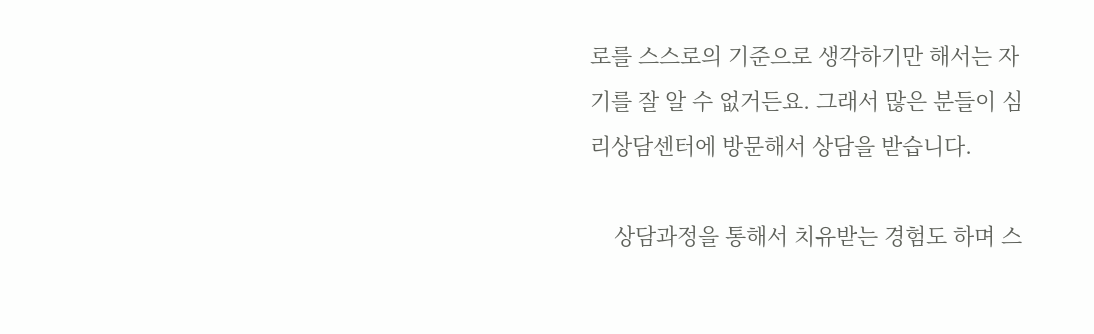로를 스스로의 기준으로 생각하기만 해서는 자기를 잘 알 수 없거든요. 그래서 많은 분들이 심리상담센터에 방문해서 상담을 받습니다.

    상담과정을 통해서 치유받는 경험도 하며 스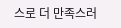스로 더 만족스러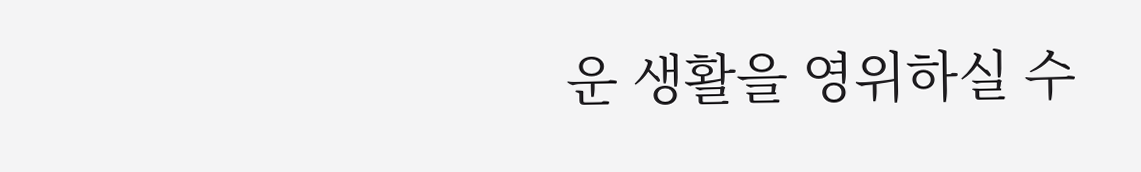운 생활을 영위하실 수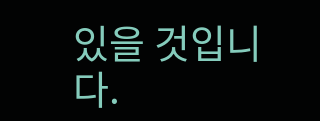있을 것입니다.